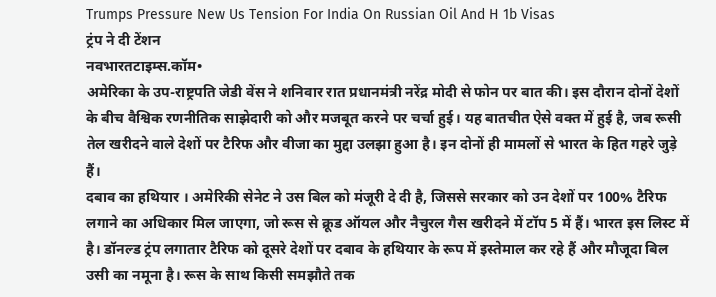Trumps Pressure New Us Tension For India On Russian Oil And H 1b Visas
ट्रंप ने दी टेंशन
नवभारतटाइम्स.कॉम•
अमेरिका के उप-राष्ट्रपति जेडी वेंस ने शनिवार रात प्रधानमंत्री नरेंद्र मोदी से फोन पर बात की। इस दौरान दोनों देशों के बीच वैश्विक रणनीतिक साझेदारी को और मजबूत करने पर चर्चा हुई। यह बातचीत ऐसे वक्त में हुई है, जब रूसी तेल खरीदने वाले देशों पर टैरिफ और वीजा का मुद्दा उलझा हुआ है। इन दोनों ही मामलों से भारत के हित गहरे जुड़े हैं।
दबाव का हथियार । अमेरिकी सेनेट ने उस बिल को मंजूरी दे दी है, जिससे सरकार को उन देशों पर 100% टैरिफ लगाने का अधिकार मिल जाएगा, जो रूस से क्रूड ऑयल और नैचुरल गैस खरीदने में टॉप 5 में हैं। भारत इस लिस्ट में है। डॉनल्ड ट्रंप लगातार टैरिफ को दूसरे देशों पर दबाव के हथियार के रूप में इस्तेमाल कर रहे हैं और मौजूदा बिल उसी का नमूना है। रूस के साथ किसी समझौते तक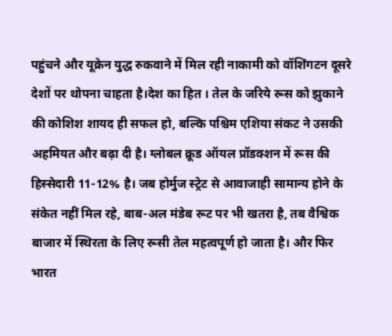पहुंचने और यूक्रेन युद्ध रुकवाने में मिल रही नाकामी को वॉशिंगटन दूसरे देशों पर थोपना चाहता है।देश का हित । तेल के जरिये रूस को झुकाने की कोशिश शायद ही सफल हो, बल्कि पश्चिम एशिया संकट ने उसकी अहमियत और बढ़ा दी है। ग्लोबल क्रूड ऑयल प्रॉडक्शन में रूस की हिस्सेदारी 11-12% है। जब होर्मुज स्ट्रेट से आवाजाही सामान्य होने के संकेत नहीं मिल रहे, बाब-अल मंडेब रूट पर भी खतरा है, तब वैश्विक बाजार में स्थिरता के लिए रूसी तेल महत्वपूर्ण हो जाता है। और फिर भारत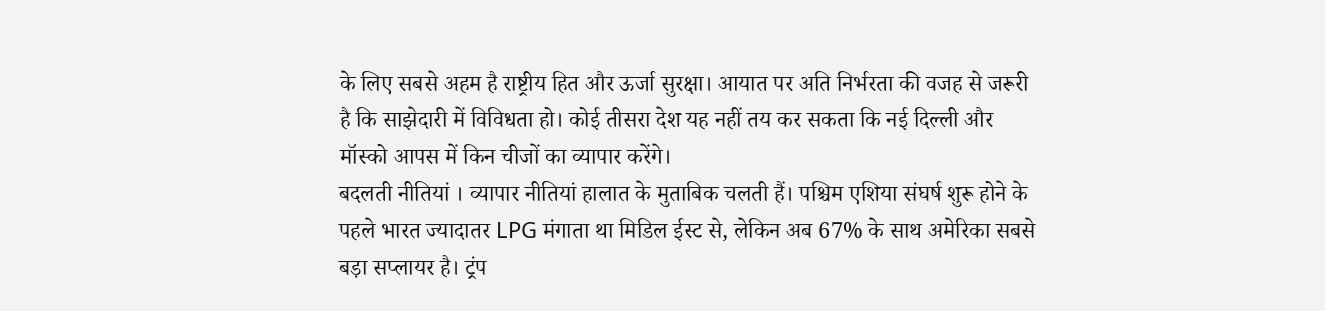के लिए सबसे अहम है राष्ट्रीय हित और ऊर्जा सुरक्षा। आयात पर अति निर्भरता की वजह से जरूरी है कि साझेदारी में विविधता हो। कोई तीसरा देश यह नहीं तय कर सकता कि नई दिल्ली और मॉस्को आपस में किन चीजों का व्यापार करेंगे।
बदलती नीतियां । व्यापार नीतियां हालात के मुताबिक चलती हैं। पश्चिम एशिया संघर्ष शुरू होने के पहले भारत ज्यादातर LPG मंगाता था मिडिल ईस्ट से, लेकिन अब 67% के साथ अमेरिका सबसे बड़ा सप्लायर है। ट्रंप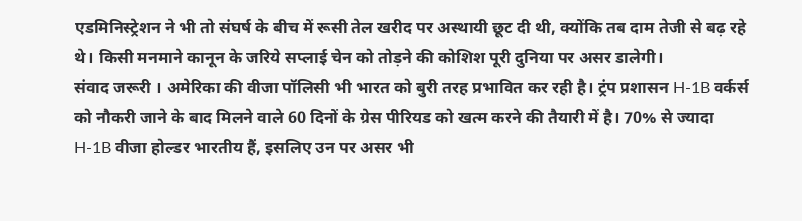एडमिनिस्ट्रेशन ने भी तो संघर्ष के बीच में रूसी तेल खरीद पर अस्थायी छूट दी थी, क्योंकि तब दाम तेजी से बढ़ रहे थे। किसी मनमाने कानून के जरिये सप्लाई चेन को तोड़ने की कोशिश पूरी दुनिया पर असर डालेगी।
संवाद जरूरी । अमेरिका की वीजा पॉलिसी भी भारत को बुरी तरह प्रभावित कर रही है। ट्रंप प्रशासन H-1B वर्कर्स को नौकरी जाने के बाद मिलने वाले 60 दिनों के ग्रेस पीरियड को खत्म करने की तैयारी में है। 70% से ज्यादा H-1B वीजा होल्डर भारतीय हैं, इसलिए उन पर असर भी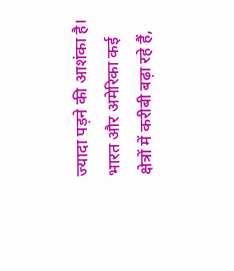ज्यादा पड़ने की आशंका है। भारत और अमेरिका कई क्षेत्रों में करीबी बढ़ा रहे हैं,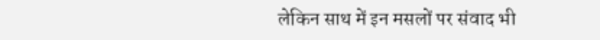लेकिन साथ में इन मसलों पर संवाद भी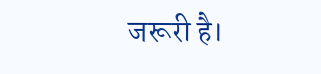जरूरी है।